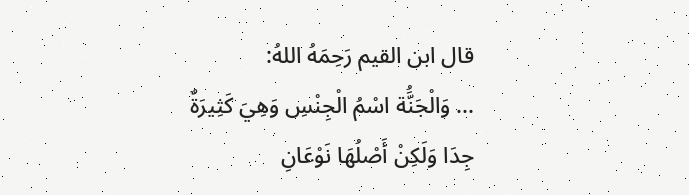قال ابن القيم رَحِمَهُ اللهُ:
... وَالْجَنَُّة اسْمُ الْجِنْسِ وَهِيَ كَثِيرَةٌ
جِدَا وَلَكِنْ أَصْلُهَا نَوْعَانِ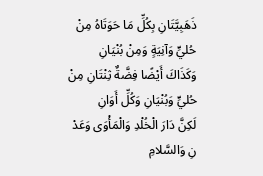ذَهَبِيَّتَانِ بِكُلِّ مَا حَوَتَاهُ مِنْ
حُليٍّ وَآنِيَةٍ وَمِنْ بُنْيَانِ
وَكَذَاكَ أَيْضًا فِضَّةٌ ثِنْتَانِ مِنْ
حُليٍّ وَبُنْيَانِ وَكُلِّ أَوَانِ
لَكِنَّ دَارَ الْخُلْدِ وَالْمَأْوَى وَعَدْ
نِ وَالسَّلامِ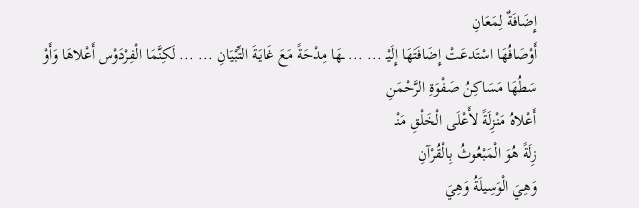إِضَافَةٌ لِمَعَانِ
أَوْصَافُهَا اسْتَدعَتْ إِضَافَتَهَا إِلَيْـ ... ... ـهَا مِدْحَةً مَعَ غَايَةَ التِّبْيَانِ ... ... لَكِنَّمَا الْفِرْدَوْس أَعْلاهَا وَأَوْ
سَطُهَا مَسَاكِنُ صَفْوَةِ الرَّحْمَنِ
أَعْلاهُ مَنْزِلَةً لأَعْلَى الْخَلْقِ مَنْـ
زِلَةً هُوَ الْمَبْعُوثُ بِالْقُرْآنِ
وَهِيَ الْوَسِيلَةُ وَهِيَ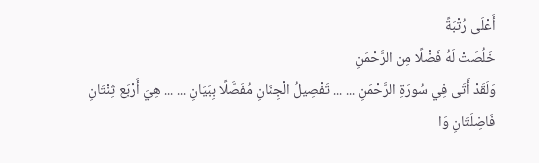أَعْلَى رُتْبَةً
خَلُصَتْ لَهُ فَضْلًا مِن الرَّحْمَنِ
وَلَقَدْ أَتَى فِي سُورَةِ الرَّحْمَنِ ... ... تَفْصِيلُ الْجِنَانِ مُفَصَّلًا بِبَيَانِ ... ... هِيَ أَرْبَع ثِنْتَانِ فَاضِلَتَانِ وَا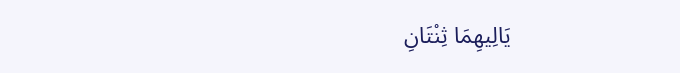يَالِيهِمَا ثِنْتَانِ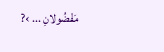مَفْضُولانِ ... ›?